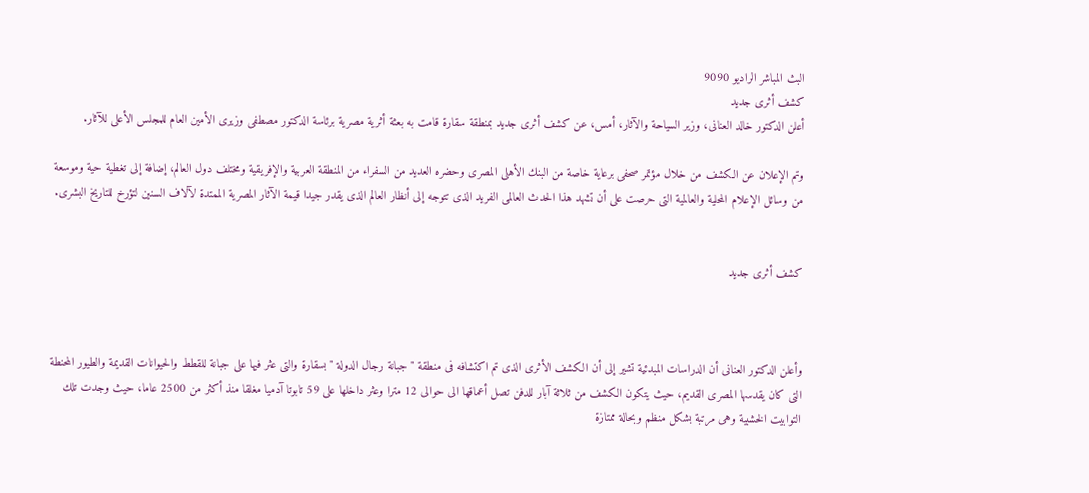البث المباشر الراديو 9090
كشف أثرى جديد
أعلن الدكتور خالد العنانى، وزير السياحة والآثار، أمس، عن كشف أثرى جديد بمنطقة سقارة قامت به بعثة أثرية مصرية برئاسة الدكتور مصطفى وزيرى الأمين العام للمجلس الأعلى للآثار.

وتم الإعلان عن الكشف من خلال مؤتمر صحفى برعاية خاصة من البنك الأهلى المصرى وحضره العديد من السفراء من المنطقة العربية والإفريقية ومختلف دول العالم، إضافة إلى تغطية حية وموسعة من وسائل الإعلام المحلية والعالمية التى حرصت على أن تشهد هذا الحدث العالمى الفريد الذى تتوجه إلى أنظار العالم الذى يقدر جيدا قيمة الآثار المصرية الممتدة لآلاف السنين لتؤرخ للتاريخ البشرى.


كشف أثرى جديد



وأعلن الدكتور العنانى أن الدراسات المبدئية تشير إلى أن الكشف الأثرى الذى تم اكتشافه فى منطقة " جبانة رجال الدولة " بسقارة والتى عثر فيها على جبانة للقطط والحيوانات القديمة والطيور المحنطة التى كان يقدسها المصرى القديم، حيث يتكون الكشف من ثلاثة آبار للدفن تصل أعماقها الى حوالى 12 مترا وعثر داخلها على 59 تابوتا آدميا مغلقا منذ أكثر من 2500 عاما، حيث وجدت تلك التوابيت الخشبية وهى مرتبة بشكل منظم وبحالة ممتازة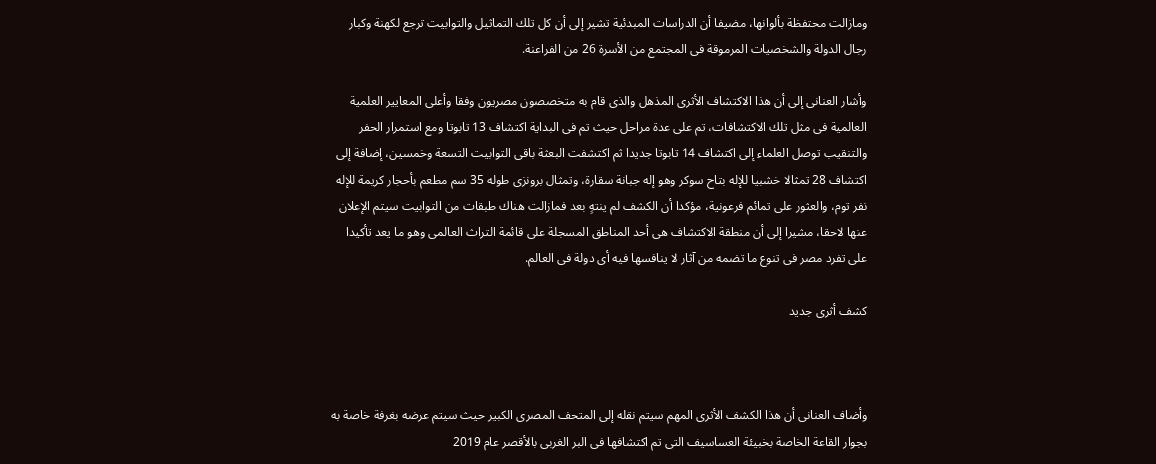ومازالت محتفظة بألوانها، مضيفا أن الدراسات المبدئية تشير إلى أن كل تلك التماثيل والتوابيت ترجع لكهنة وكبار رجال الدولة والشخصيات المرموقة فى المجتمع من الأسرة 26 من الفراعنة.

وأشار العنانى إلى أن هذا الاكتشاف الأثرى المذهل والذى قام به متخصصون مصريون وفقا وأعلى المعايير العلمية العالمية فى مثل تلك الاكتشافات، تم على عدة مراحل حيث تم فى البداية اكتشاف 13 تابوتا ومع استمرار الحفر والتنقيب توصل العلماء إلى اكتشاف 14 تابوتا جديدا ثم اكتشفت البعثة باقى التوابيت التسعة وخمسين، إضافة إلى اكتشاف 28 تمثالا خشبيا للإله بتاح سوكر وهو إله جبانة سقارة، وتمثال برونزى طوله 35 سم مطعم بأحجار كريمة للإله نفر توم، والعثور على تمائم فرعونية، مؤكدا أن الكشف لم ينتهٍ بعد فمازالت هناك طبقات من التوابيت سيتم الإعلان عنها لاحقا، مشيرا إلى أن منطقة الاكتشاف هى أحد المناطق المسجلة على قائمة التراث العالمى وهو ما يعد تأكيدا على تفرد مصر فى تنوع ما تضمه من آثار لا ينافسها فيه أى دولة فى العالم.

كشف أثرى جديد



وأضاف العنانى أن هذا الكشف الأثرى المهم سيتم نقله إلى المتحف المصرى الكبير حيث سيتم عرضه بغرفة خاصة به بجوار القاعة الخاصة بخبيئة العساسيف التى تم اكتشافها فى البر الغربى بالأقصر عام 2019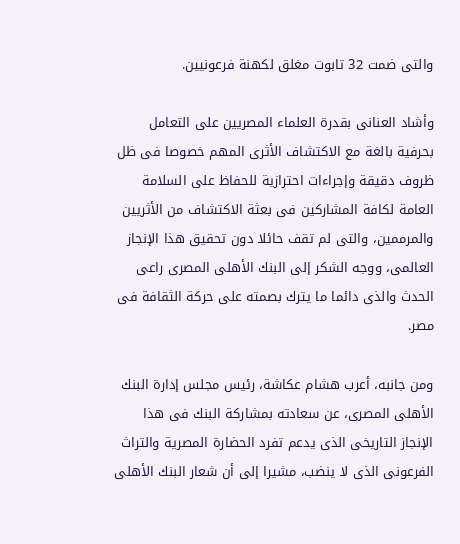والتى ضمت 32 تابوت مغلق لكهنة فرعونيين.

وأشاد العنانى بقدرة العلماء المصريين على التعامل بحرفية بالغة مع الاكتشاف الأثرى المهم خصوصا فى ظل ظروف دقيقة وإجراءات احترازية للحفاظ على السلامة العامة لكافة المشاركين فى بعثة الاكتشاف من الأثريين والمرممين، والتى لم تقف حائلا دون تحقيق هذا الإنجاز العالمى، ووجه الشكر إلى البنك الأهلى المصرى راعى الحدث والذى دائما ما يترك بصمته على حركة الثقافة فى مصر.

ومن جانبه، أعرب هشام عكاشة، رئيس مجلس إدارة البنك الأهلى المصرى، عن سعادته بمشاركة البنك فى هذا الإنجاز التاريخى الذى يدعم تفرد الحضارة المصرية والتراث الفرعونى الذى لا ينضب، مشيرا إلى أن شعار البنك الأهلى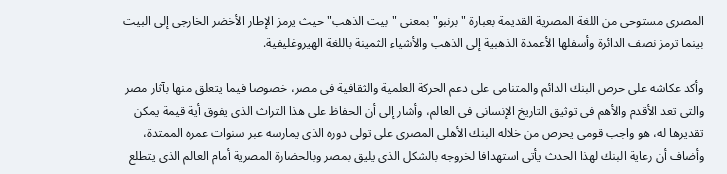المصرى مستوحى من اللغة المصرية القديمة بعبارة "برنبو" بمعنى "بيت الذهب" حيث يرمز الإطار الأخضر الخارجى إلى البيت بينما ترمز نصف الدائرة وأسفلها الأعمدة الذهبية إلى الذهب والأشياء الثمينة باللغة الهيروغليفية.

وأكد عكاشه على حرص البنك الدائم والمتنامى على دعم الحركة العلمية والثقافية فى مصر، خصوصا فيما يتعلق منها بآثار مصر والتى تعد الأقدم والأهم فى توثيق التاريخ الإنسانى فى العالم، وأشار إلى أن الحفاظ على هذا التراث الذى يفوق أية قيمة يمكن تقديرها له، هو واجب قومى يحرص من خلاله البنك الأهلى المصرى على تولى دوره الذى يمارسه عبر سنوات عمره الممتدة، وأضاف أن رعاية البنك لهذا الحدث يأتى استهدافا لخروجه بالشكل الذى يليق بمصر وبالحضارة المصرية أمام العالم الذى يتطلع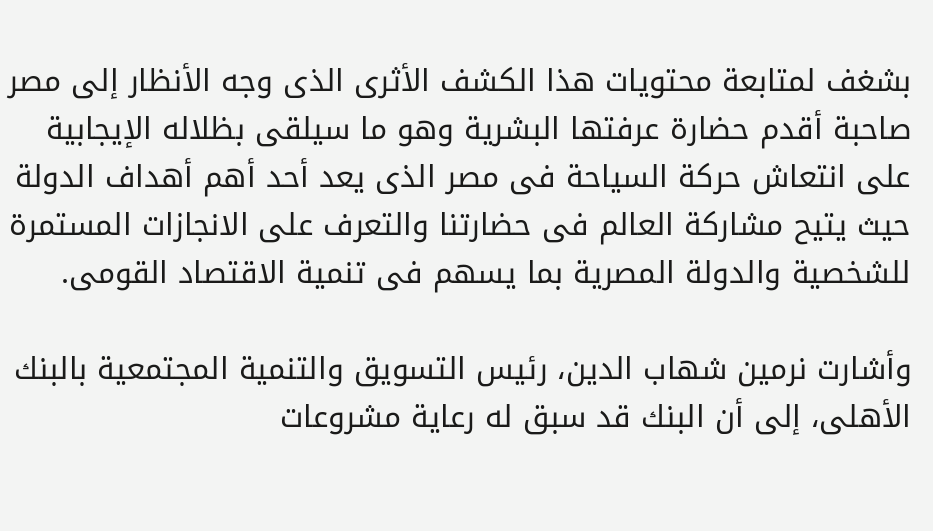بشغف لمتابعة محتويات هذا الكشف الأثرى الذى وجه الأنظار إلى مصر صاحبة أقدم حضارة عرفتها البشرية وهو ما سيلقى بظلاله الإيجابية على انتعاش حركة السياحة فى مصر الذى يعد أحد أهم أهداف الدولة حيث يتيح مشاركة العالم فى حضارتنا والتعرف على الانجازات المستمرة للشخصية والدولة المصرية بما يسهم فى تنمية الاقتصاد القومى.

وأشارت نرمين شهاب الدين، رئيس التسويق والتنمية المجتمعية بالبنك الأهلى، إلى أن البنك قد سبق له رعاية مشروعات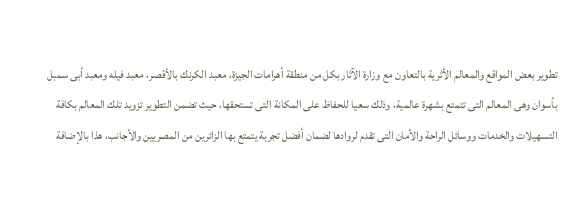تطوير بعض المواقع والمعالم الأثرية بالتعاون مع وزارة الآثار بكل من منطقة أهرامات الجيزة، معبد الكرنك بالأقصر، معبد فيله ومعبد أبى سمبل بأسوان وهى المعالم التى تتمتع بشهرة عالمية، وذلك سعيا للحفاظ على المكانة التى تستحقها، حيث تضمن التطوير تزويد تلك المعالم بكافة التسهيلات والخدمات ووسائل الراحة والأمان التى تقدم لروادها لضمان أفضل تجربة يتمتع بها الزائرين من المصريين والأجانب، هذا بالإضافة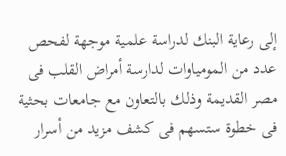إلى رعاية البنك لدراسة علمية موجهة لفحص عدد من المومياوات لدارسة أمراض القلب فى مصر القديمة وذلك بالتعاون مع جامعات بحثية فى خطوة ستسهم فى كشف مزيد من أسرار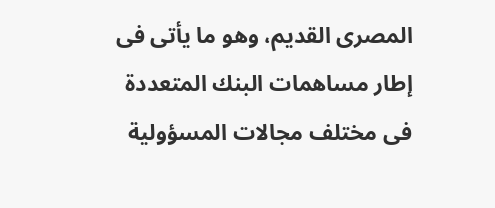المصرى القديم، وهو ما يأتى فى إطار مساهمات البنك المتعددة فى مختلف مجالات المسؤولية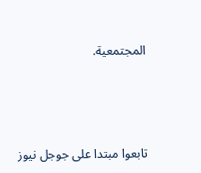المجتمعية.



تابعوا مبتدا على جوجل نيوز